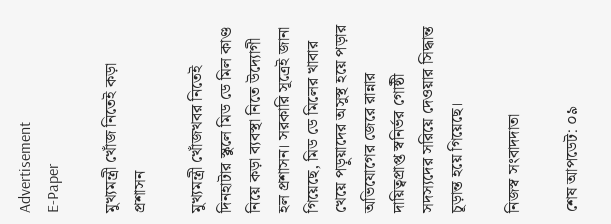Advertisement
E-Paper

মুখ্যমন্ত্রী খোঁজ নিতেই কড়া প্রশাসন

মুখ্যমন্ত্রী খোঁজখবর নিতেই দিনহাটার স্কুলে মিড ডে মিল কাণ্ড নিয়ে কড়া ব্যবস্থা নিতে উদ্যোগী হল প্রশাসন। সরকারি সূত্রেই জানা গিয়েছে, মিড ডে মিলের খাবার খেয়ে পড়ুয়াদের অসুস্থ হয়ে পড়ার অভিযোগের জেরে রান্নার দায়িত্বপ্রাপ্ত স্বনির্ভর গোষ্ঠী সদস্যদের সরিয়ে দেওয়ার সিদ্ধান্ত চূড়ান্ত হয়ে গিয়েছে।

নিজস্ব সংবাদদাতা

শেষ আপডেট: ০৯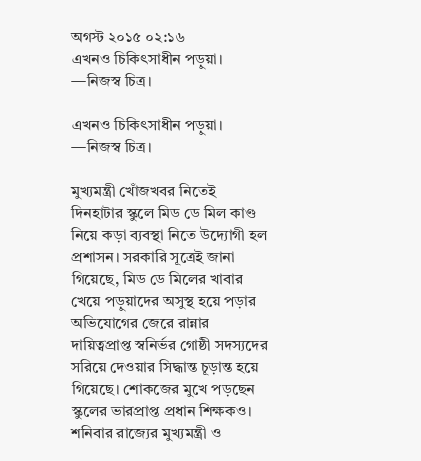অগস্ট ২০১৫ ০২:১৬
এখনও চিকিৎসাধীন পড়ুয়া। —নিজস্ব চিত্র।

এখনও চিকিৎসাধীন পড়ুয়া। —নিজস্ব চিত্র।

মুখ্যমন্ত্রী খোঁজখবর নিতেই দিনহাটার স্কুলে মিড ডে মিল কাণ্ড নিয়ে কড়া ব্যবস্থা নিতে উদ্যোগী হল প্রশাসন। সরকারি সূত্রেই জানা গিয়েছে, মিড ডে মিলের খাবার খেয়ে পড়ুয়াদের অসুস্থ হয়ে পড়ার অভিযোগের জেরে রান্নার দায়িত্বপ্রাপ্ত স্বনির্ভর গোষ্ঠী সদস্যদের সরিয়ে দেওয়ার সিদ্ধান্ত চূড়ান্ত হয়ে গিয়েছে। শোকজের মুখে পড়ছেন স্কুলের ভারপ্রাপ্ত প্রধান শিক্ষকও। শনিবার রাজ্যের মুখ্যমন্ত্রী ও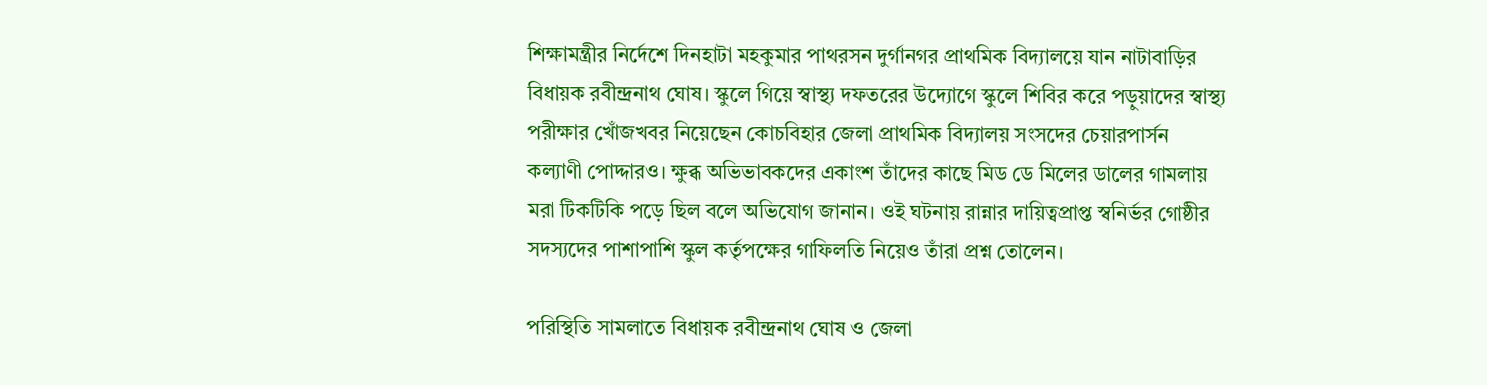শিক্ষামন্ত্রীর নির্দেশে দিনহাটা মহকুমার পাথরসন দুর্গানগর প্রাথমিক বিদ্যালয়ে যান নাটাবাড়ির বিধায়ক রবীন্দ্রনাথ ঘোষ। স্কুলে গিয়ে স্বাস্থ্য দফতরের উদ্যোগে স্কুলে শিবির করে পড়ুয়াদের স্বাস্থ্য পরীক্ষার খোঁজখবর নিয়েছেন কোচবিহার জেলা প্রাথমিক বিদ্যালয় সংসদের চেয়ারপার্সন কল্যাণী পোদ্দারও। ক্ষুব্ধ অভিভাবকদের একাংশ তাঁদের কাছে মিড ডে মিলের ডালের গামলায় মরা টিকটিকি পড়ে ছিল বলে অভিযোগ জানান। ওই ঘটনায় রান্নার দায়িত্বপ্রাপ্ত স্বনির্ভর গোষ্ঠীর সদস্যদের পাশাপাশি স্কুল কর্তৃপক্ষের গাফিলতি নিয়েও তাঁরা প্রশ্ন তোলেন।

পরিস্থিতি সামলাতে বিধায়ক রবীন্দ্রনাথ ঘোষ ও জেলা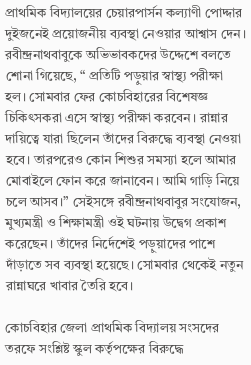প্রাথমিক বিদ্যালয়ের চেয়ারপার্সন কল্যাণী পোদ্দার দুইজনেই প্রয়োজনীয় ব্যবস্থা নেওয়ার আশ্বাস দেন। রবীন্দ্রনাথবাবুকে অভিভাবকদের উদ্দেশে বলতে শোনা গিয়েছে, “ প্রতিটি পড়ুয়ার স্বাস্থ্য পরীক্ষা হল। সোমবার ফের কোচবিহারের বিশেষজ্ঞ চিকিৎসকরা এসে স্বাস্থ্য পরীক্ষা করবেন। রান্নার দায়িত্বে যারা ছিলেন তাঁদের বিরুদ্ধে ব্যবস্থা নেওয়া হবে। তারপরেও কোন শিশুর সমস্যা হলে আমার মোবাইলে ফোন করে জানাবেন। আমি গাড়ি নিয়ে চলে আসব।” সেইসঙ্গে রবীন্দ্রনাথবাবুর সংযোজন, মুখ্যমন্ত্রী ও শিক্ষামন্ত্রী ওই ঘটনায় উদ্বেগ প্রকাশ করেছেন। তাঁদের নির্দেশেই পড়ুয়াদের পাশে দাঁড়াতে সব ব্যবস্থা হয়েছে। সোমবার থেকেই নতুন রান্নাঘরে খাবার তৈরি হবে।

কোচবিহার জেলা প্রাথমিক বিদ্যালয় সংসদের তরফে সংশ্লিষ্ট স্কুল কর্তৃপক্ষের বিরুদ্ধে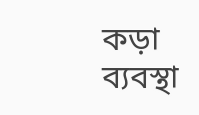কড়া ব্যবস্থা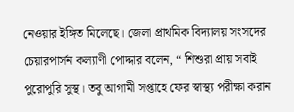নেওয়ার ইঙ্গিত মিলেছে। জেলা প্রাথমিক বিদ্যালয় সংসদের চেয়ারপার্সন কল্যাণী পোদ্দার বলেন, “ শিশুরা প্রায় সবাই পুরোপুরি সুস্থ। তবু আগামী সপ্তাহে ফের স্বাস্থ্য পরীক্ষা করান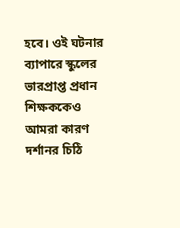হবে। ওই ঘটনার ব্যাপারে স্কুলের ভারপ্রাপ্ত প্রধান শিক্ষককেও আমরা কারণ দর্শানর চিঠি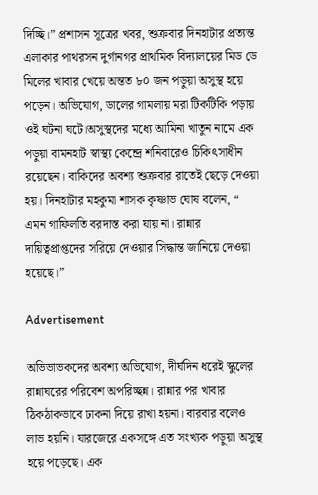দিচ্ছি।” প্রশাসন সূত্রের খবর, শুক্রবার দিনহাটার প্রত্যন্ত এলাকার পাথরসন দুর্গানগর প্রাথমিক বিদ্যালয়ের মিড ডে মিলের খাবার খেয়ে অন্তত ৮০ জন পড়ুয়া অসুস্থ হয়ে পড়েন। অভিযোগ, ডালের গামলায় মরা টিকটিকি পড়ায় ওই ঘটনা ঘটে।অসুস্থদের মধ্যে আমিনা খাতুন নামে এক পড়ুয়া বামনহাট স্বাস্থ্য কেন্দ্রে শনিবারেও চিকিৎসাধীন রয়েছেন। বাকিদের অবশ্য শুক্রবার রাতেই ছেড়ে দেওয়া হয়। দিনহাটার মহকুমা শাসক কৃষ্ণাভ ঘোষ বলেন, “ এমন গাফিলতি বরদাস্ত করা যায় না। রান্নার দায়িত্বপ্রাপ্তদের সরিয়ে দেওয়ার সিদ্ধান্ত জানিয়ে দেওয়া হয়েছে।”

Advertisement

অভিভাভকদের অবশ্য অভিযোগ, দীর্ঘদিন ধরেই স্কুলের রান্নাঘরের পরিবেশ অপরিচ্ছন্ন। রান্নার পর খাবার ঠিকঠাকভাবে ঢাকনা দিয়ে রাখা হয়না। বারবার বলেও লাভ হয়নি। যারজেরে একসঙ্গে এত সংখ্যক পড়ুয়া অসুস্থ হয়ে পড়েছে। এক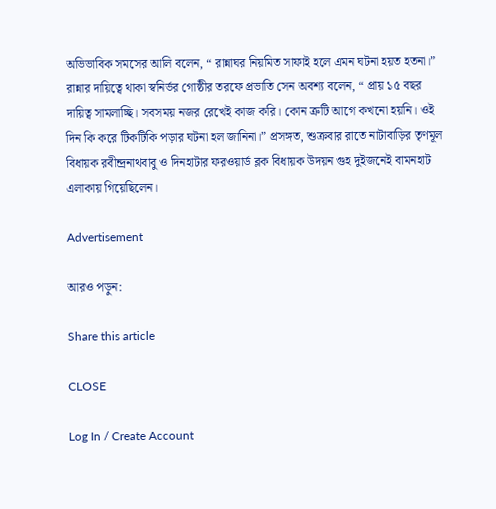অভিভাবিক সমসের আলি বলেন, “ রান্নাঘর নিয়মিত সাফাই হলে এমন ঘটনা হয়ত হতনা।” রান্নার দায়িত্বে থাকা স্বনির্ভর গোষ্ঠীর তরফে প্রভাতি সেন অবশ্য বলেন, “ প্রায় ১৫ বছর দায়িত্ব সামলাচ্ছি। সবসময় নজর রেখেই কাজ করি। কোন ত্রুটি আগে কখনো হয়নি। ওই দিন কি করে টিকটিকি পড়ার ঘটনা হল জানিনা।” প্রসঙ্গত, শুক্রবার রাতে নাটাবাড়ির তৃণমূল বিধায়ক রবীন্দ্রনাথবাবু ও দিনহাটার ফরওয়ার্ড ব্লক বিধায়ক উদয়ন গুহ দুইজনেই বামনহাট এলাকায় গিয়েছিলেন।

Advertisement

আরও পড়ুন:

Share this article

CLOSE

Log In / Create Account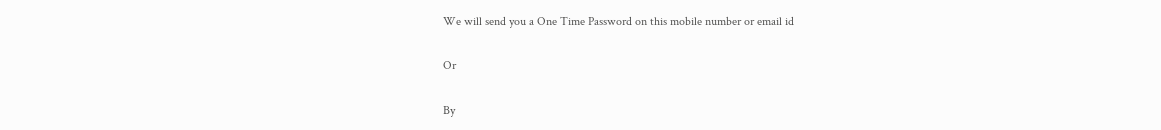We will send you a One Time Password on this mobile number or email id

Or

By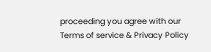proceeding you agree with our Terms of service & Privacy Policy